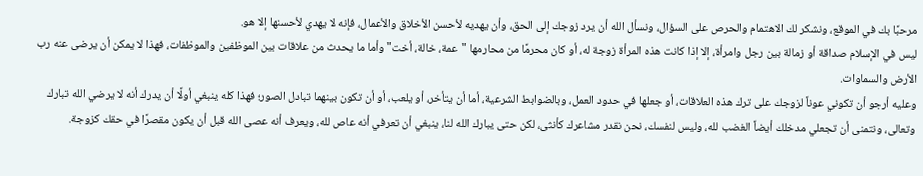مرحبًا بك في الموقع، ونشكر لك الاهتمام والحرص على السؤال، ونسأل الله أن يرد زوجك إلى الحق، وأن يهديه لأحسن الأخلاق والأعمال، فإنه لا يهدي لأحسنها إلا هو.
ليس في الإسلام صداقة أو زمالة بين رجل وامرأة، إلا إذا كانت هذه المرأة زوجة له، أو كان محرمًا من محارمها "عمة، خالة، أخت" وأما ما يحدث من علاقات بين الموظفين والموظفات، فهذا لا يمكن أن يرضى عنه رب الأرض والسماوات.
وعليه أرجو أن تكوني عوناً لزوجك على ترك هذه العلاقات، أو جعلها في حدود العمل، وبالضوابط الشرعية، أما أن يتأخر، أو يلعب، أو أن تكون بينهما تبادل الصور؛ فهذا كله ينبغي أولًا أن يدرك أنه لا يرضي الله تبارك وتعالى، ونتمنى أن تجعلي مدخلك أيضاً الغضب لله، وليس لنفسك، نحن نقدر مشاعرك كأنثى، لكن حتى يبارك الله لنا، ينبغي أن تعرفي أنه عاص لله، ويعرف أنه عصى الله قبل أن يكون مقصرًا في حقك كزوجة.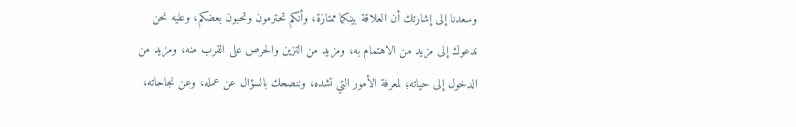وسعدنا إلى إشارتك أن العلاقة بينكما ممتازة، وأنكم تحترمون وتحبون بعضكم، وعليه نحن ندعوك إلى مزيد من الاهتمام به، ومزيد من التزين والحرص على القرب منه، ومزيد من الدخول إلى حياته؛ لمعرفة الأمور التي تشده، وننصحك بالسؤال عن عمله، وعن نجاحاته،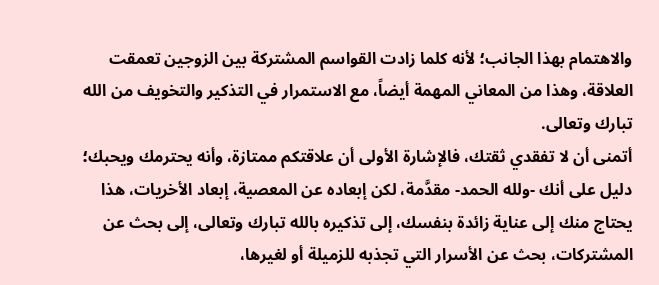والاهتمام بهذا الجانب؛ لأنه كلما زادت القواسم المشتركة بين الزوجين تعمقت العلاقة، وهذا من المعاني المهمة أيضاً، مع الاستمرار في التذكير والتخويف من الله تبارك وتعالى.
أتمنى أن لا تفقدي ثقتك، فالإشارة الأولى أن علاقتكم ممتازة، وأنه يحترمك ويحبك؛ دليل على أنك -ولله الحمد- مقدَّمة، لكن إبعاده عن المعصية، إبعاد الأخريات، هذا يحتاج منك إلى عناية زائدة بنفسك، إلى تذكيره بالله تبارك وتعالى، إلى بحث عن المشتركات، بحث عن الأسرار التي تجذبه للزميلة أو لغيرها،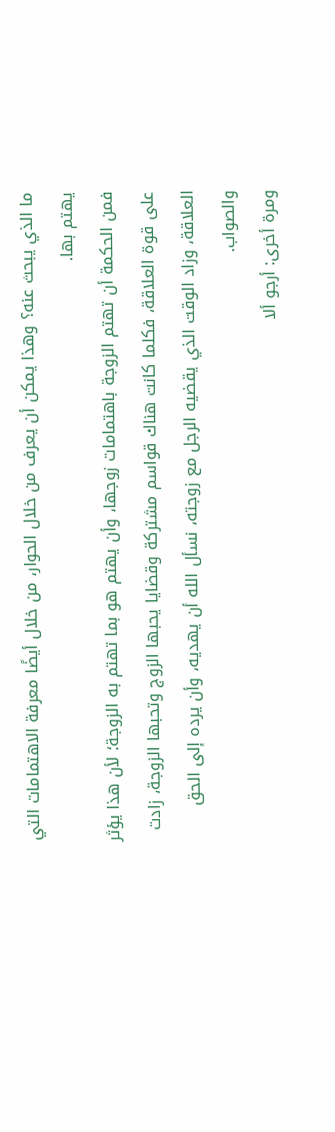ما الذي يبحث عنه؟ وهذا يمكن أن يعرف من خلال الحوار، من خلال أيضًا معرفة الاهتمامات التي يهتم بها.
فمن الحكمة أن تهتم الزوجة باهتمامات زوجها، وأن يهتم هو بما تهتم به الزوجة؛ لأن هذا يؤثر على قوة العلاقة، فكلما كانت هناك قواسم مشتركة وقضايا يحبها الزوج وتحبها الزوجة، زادت العلاقة، وزاد الوقت الذي يقضيه الرجل مع زوجته، نسأل الله أن يهديه، وأن يرده إلى الحق والصواب.
ومرة أخرى: أرجو ألا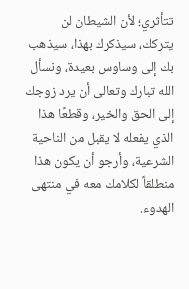تتأثري؛ لأن الشيطان لن يتركك، سيذكرك بهذا، سيذهب بك إلى وساوس بعيدة، ونسأل الله تبارك وتعالى أن يرد زوجك إلى الحق والخير، وقطعًا هذا الذي يفعله لا يقبل من الناحية الشرعية، وأرجو أن يكون هذا منطلقاً لكلامك معه في منتهى الهدوء.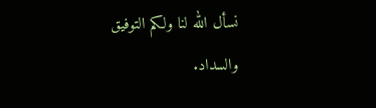نسأل الله لنا ولكم التوفيق والسداد.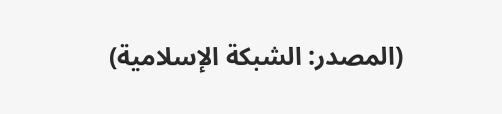(المصدر: الشبكة الإسلامية)